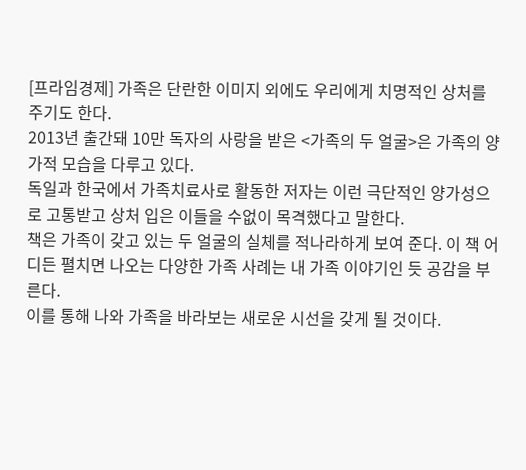[프라임경제] 가족은 단란한 이미지 외에도 우리에게 치명적인 상처를 주기도 한다.
2013년 출간돼 10만 독자의 사랑을 받은 <가족의 두 얼굴>은 가족의 양가적 모습을 다루고 있다.
독일과 한국에서 가족치료사로 활동한 저자는 이런 극단적인 양가성으로 고통받고 상처 입은 이들을 수없이 목격했다고 말한다.
책은 가족이 갖고 있는 두 얼굴의 실체를 적나라하게 보여 준다. 이 책 어디든 펼치면 나오는 다양한 가족 사례는 내 가족 이야기인 듯 공감을 부른다.
이를 통해 나와 가족을 바라보는 새로운 시선을 갖게 될 것이다.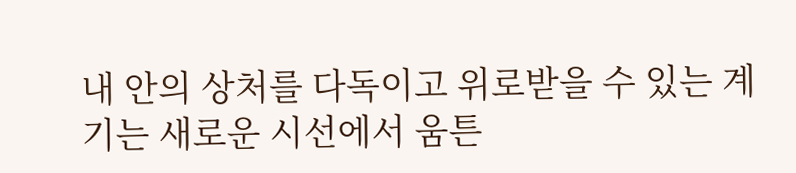내 안의 상처를 다독이고 위로받을 수 있는 계기는 새로운 시선에서 움튼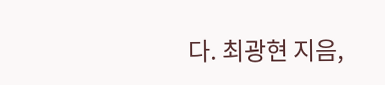다. 최광현 지음,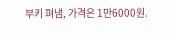부키 펴냄, 가격은 1만6000원.